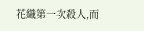花織第一次殺人,而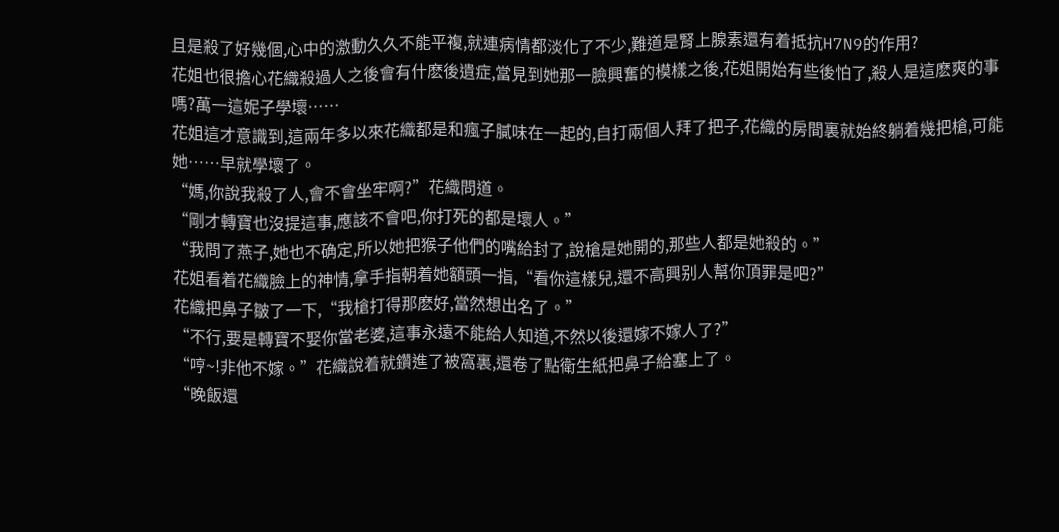且是殺了好幾個,心中的激動久久不能平複,就連病情都淡化了不少,難道是腎上腺素還有着抵抗H7N9的作用?
花姐也很擔心花織殺過人之後會有什麽後遺症,當見到她那一臉興奮的模樣之後,花姐開始有些後怕了,殺人是這麽爽的事嗎?萬一這妮子學壞……
花姐這才意識到,這兩年多以來花織都是和瘋子膩味在一起的,自打兩個人拜了把子,花織的房間裏就始終躺着幾把槍,可能她……早就學壞了。
“媽,你說我殺了人,會不會坐牢啊?”花織問道。
“剛才轉寶也沒提這事,應該不會吧,你打死的都是壞人。”
“我問了燕子,她也不确定,所以她把猴子他們的嘴給封了,說槍是她開的,那些人都是她殺的。”
花姐看着花織臉上的神情,拿手指朝着她額頭一指,“看你這樣兒,還不高興别人幫你頂罪是吧?”
花織把鼻子皺了一下,“我槍打得那麽好,當然想出名了。”
“不行,要是轉寶不娶你當老婆,這事永遠不能給人知道,不然以後還嫁不嫁人了?”
“哼~!非他不嫁。”花織說着就鑽進了被窩裏,還卷了點衛生紙把鼻子給塞上了。
“晚飯還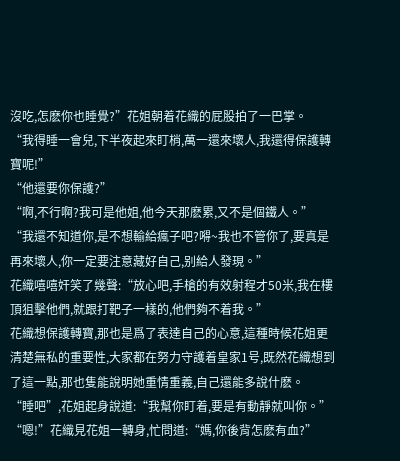沒吃,怎麽你也睡覺?”花姐朝着花織的屁股拍了一巴掌。
“我得睡一會兒,下半夜起來盯梢,萬一還來壞人,我還得保護轉寶呢!”
“他還要你保護?”
“啊,不行啊?我可是他姐,他今天那麽累,又不是個鐵人。”
“我還不知道你,是不想輸給瘋子吧?嘚~我也不管你了,要真是再來壞人,你一定要注意藏好自己,别給人發現。”
花織嘻嘻奸笑了幾聲:“放心吧,手槍的有效射程才50米,我在樓頂狙擊他們,就跟打靶子一樣的,他們夠不着我。”
花織想保護轉寶,那也是爲了表達自己的心意,這種時候花姐更清楚無私的重要性,大家都在努力守護着皇家1号,既然花織想到了這一點,那也隻能說明她重情重義,自己還能多說什麽。
“睡吧”,花姐起身說道:“我幫你盯着,要是有動靜就叫你。”
“嗯!”花織見花姐一轉身,忙問道:“媽,你後背怎麽有血?”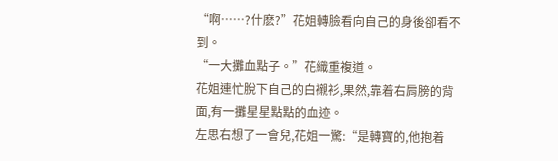“啊……?什麽?”花姐轉臉看向自己的身後卻看不到。
“一大攤血點子。”花織重複道。
花姐連忙脫下自己的白襯衫,果然,靠着右肩膀的背面,有一攤星星點點的血迹。
左思右想了一會兒,花姐一驚:“是轉寶的,他抱着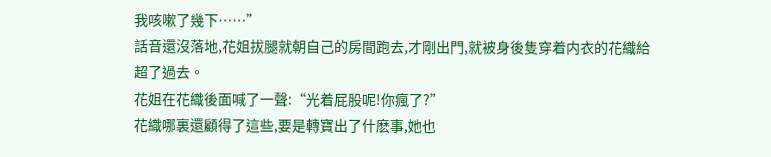我咳嗽了幾下……”
話音還沒落地,花姐拔腿就朝自己的房間跑去,才剛出門,就被身後隻穿着内衣的花織給超了過去。
花姐在花織後面喊了一聲:“光着屁股呢!你瘋了?”
花織哪裏還顧得了這些,要是轉寶出了什麽事,她也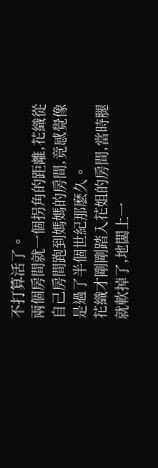不打算活了。
兩個房間就一個拐角的距離,花織從自己房間跑到媽媽的房間,竟感覺像是過了半個世紀那麽久。
花織才剛剛踏入花姐的房間,當時腿就軟掉了,地闆上一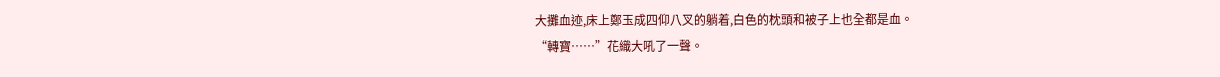大攤血迹,床上鄭玉成四仰八叉的躺着,白色的枕頭和被子上也全都是血。
“轉寶……”花織大吼了一聲。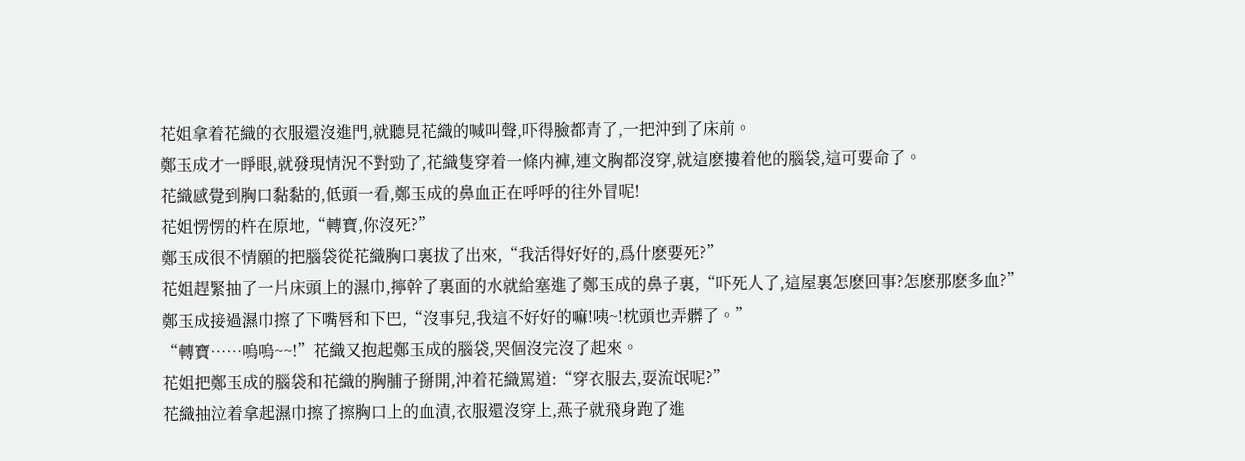花姐拿着花織的衣服還沒進門,就聽見花織的喊叫聲,吓得臉都青了,一把沖到了床前。
鄭玉成才一睜眼,就發現情況不對勁了,花織隻穿着一條内褲,連文胸都沒穿,就這麽摟着他的腦袋,這可要命了。
花織感覺到胸口黏黏的,低頭一看,鄭玉成的鼻血正在呼呼的往外冒呢!
花姐愣愣的杵在原地,“轉寶,你沒死?”
鄭玉成很不情願的把腦袋從花織胸口裏拔了出來,“我活得好好的,爲什麽要死?”
花姐趕緊抽了一片床頭上的濕巾,擰幹了裏面的水就給塞進了鄭玉成的鼻子裏,“吓死人了,這屋裏怎麽回事?怎麽那麽多血?”
鄭玉成接過濕巾擦了下嘴唇和下巴,“沒事兒,我這不好好的嘛!咦~!枕頭也弄髒了。”
“轉寶……嗚嗚~~!”花織又抱起鄭玉成的腦袋,哭個沒完沒了起來。
花姐把鄭玉成的腦袋和花織的胸脯子掰開,沖着花織罵道:“穿衣服去,耍流氓呢?”
花織抽泣着拿起濕巾擦了擦胸口上的血漬,衣服還沒穿上,燕子就飛身跑了進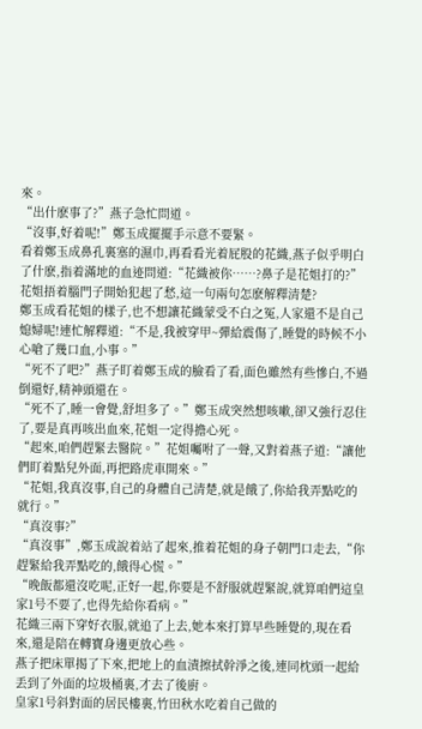來。
“出什麽事了?”燕子急忙問道。
“沒事,好着呢!”鄭玉成擺擺手示意不要緊。
看着鄭玉成鼻孔裏塞的濕巾,再看看光着屁股的花織,燕子似乎明白了什麽,指着滿地的血迹問道:“花織被你……?鼻子是花姐打的?”
花姐捂着腦門子開始犯起了愁,這一句兩句怎麽解釋清楚?
鄭玉成看花姐的樣子,也不想讓花織蒙受不白之冤,人家還不是自己媳婦呢!連忙解釋道:“不是,我被穿甲~彈給震傷了,睡覺的時候不小心嗆了幾口血,小事。”
“死不了吧?”燕子盯着鄭玉成的臉看了看,面色雖然有些慘白,不過倒還好,精神頭還在。
“死不了,睡一會覺,舒坦多了。”鄭玉成突然想咳嗽,卻又強行忍住了,要是真再咳出血來,花姐一定得擔心死。
“起來,咱們趕緊去醫院。”花姐囑咐了一聲,又對着燕子道:“讓他們盯着點兒外面,再把路虎車開來。”
“花姐,我真沒事,自己的身體自己清楚,就是餓了,你給我弄點吃的就行。”
“真沒事?”
“真沒事”,鄭玉成說着站了起來,推着花姐的身子朝門口走去,“你趕緊給我弄點吃的,餓得心慌。”
“晚飯都還沒吃呢,正好一起,你要是不舒服就趕緊說,就算咱們這皇家1号不要了,也得先給你看病。”
花織三兩下穿好衣服,就追了上去,她本來打算早些睡覺的,現在看來,還是陪在轉寶身邊更放心些。
燕子把床單揭了下來,把地上的血漬擦拭幹淨之後,連同枕頭一起給丢到了外面的垃圾桶裏,才去了後廚。
皇家1号斜對面的居民樓裏,竹田秋水吃着自己做的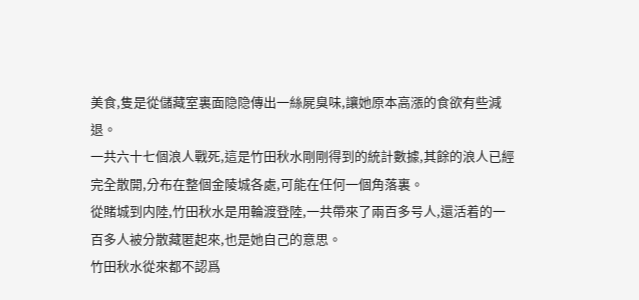美食,隻是從儲藏室裏面隐隐傳出一絲屍臭味,讓她原本高漲的食欲有些減退。
一共六十七個浪人戰死,這是竹田秋水剛剛得到的統計數據,其餘的浪人已經完全散開,分布在整個金陵城各處,可能在任何一個角落裏。
從賭城到内陸,竹田秋水是用輪渡登陸,一共帶來了兩百多号人,還活着的一百多人被分散藏匿起來,也是她自己的意思。
竹田秋水從來都不認爲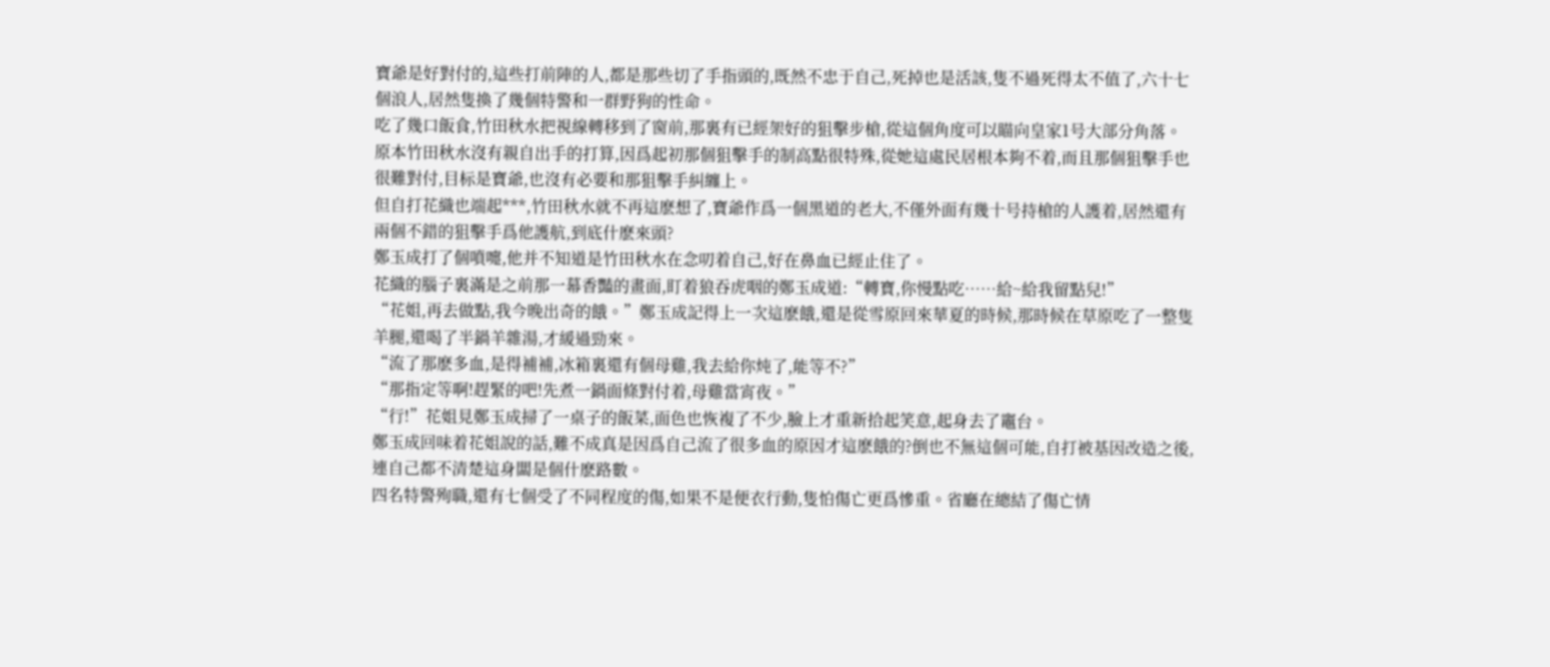寶爺是好對付的,這些打前陣的人,都是那些切了手指頭的,既然不忠于自己,死掉也是活該,隻不過死得太不值了,六十七個浪人,居然隻換了幾個特警和一群野狗的性命。
吃了幾口飯食,竹田秋水把視線轉移到了窗前,那裏有已經架好的狙擊步槍,從這個角度可以瞄向皇家1号大部分角落。
原本竹田秋水沒有親自出手的打算,因爲起初那個狙擊手的制高點很特殊,從她這處民居根本夠不着,而且那個狙擊手也很難對付,目标是寶爺,也沒有必要和那狙擊手糾纏上。
但自打花織也端起***,竹田秋水就不再這麽想了,寶爺作爲一個黑道的老大,不僅外面有幾十号持槍的人護着,居然還有兩個不錯的狙擊手爲他護航,到底什麽來頭?
鄭玉成打了個噴嚏,他并不知道是竹田秋水在念叨着自己,好在鼻血已經止住了。
花織的腦子裏滿是之前那一幕香豔的畫面,盯着狼吞虎咽的鄭玉成道:“轉寶,你慢點吃……給~給我留點兒!”
“花姐,再去做點,我今晚出奇的餓。”鄭玉成記得上一次這麽餓,還是從雪原回來華夏的時候,那時候在草原吃了一整隻羊腿,還喝了半鍋羊雜湯,才緩過勁來。
“流了那麽多血,是得補補,冰箱裏還有個母雞,我去給你炖了,能等不?”
“那指定等啊!趕緊的吧!先煮一鍋面條對付着,母雞當宵夜。”
“行!”花姐見鄭玉成掃了一桌子的飯菜,面色也恢複了不少,臉上才重新拾起笑意,起身去了竈台。
鄭玉成回味着花姐說的話,難不成真是因爲自己流了很多血的原因才這麽餓的?倒也不無這個可能,自打被基因改造之後,連自己都不清楚這身闆是個什麽路數。
四名特警殉職,還有七個受了不同程度的傷,如果不是便衣行動,隻怕傷亡更爲慘重。省廳在總結了傷亡情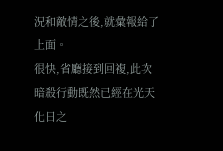況和敵情之後,就彙報給了上面。
很快,省廳接到回複,此次暗殺行動既然已經在光天化日之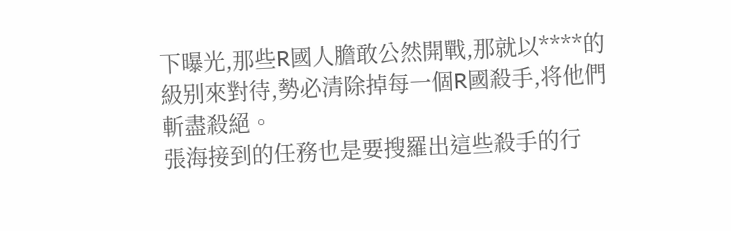下曝光,那些R國人膽敢公然開戰,那就以****的級别來對待,勢必清除掉每一個R國殺手,将他們斬盡殺絕。
張海接到的任務也是要搜羅出這些殺手的行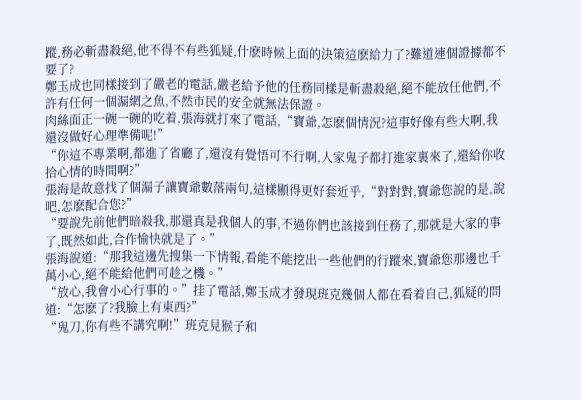蹤,務必斬盡殺絕,他不得不有些狐疑,什麽時候上面的決策這麽給力了?難道連個證據都不要了?
鄭玉成也同樣接到了嚴老的電話,嚴老給予他的任務同樣是斬盡殺絕,絕不能放任他們,不許有任何一個漏網之魚,不然市民的安全就無法保證。
肉絲面正一碗一碗的吃着,張海就打來了電話,“寶爺,怎麽個情況?這事好像有些大啊,我還沒做好心理準備呢!”
“你這不專業啊,都進了省廳了,還沒有覺悟可不行啊,人家鬼子都打進家裏來了,還給你收拾心情的時間啊?”
張海是故意找了個漏子讓寶爺數落兩句,這樣顯得更好套近乎,“對對對,寶爺您說的是,說吧,怎麽配合您?”
“要說先前他們暗殺我,那還真是我個人的事,不過你們也該接到任務了,那就是大家的事了,既然如此,合作愉快就是了。”
張海說道:“那我這邊先搜集一下情報,看能不能挖出一些他們的行蹤來,寶爺您那邊也千萬小心,絕不能給他們可趁之機。”
“放心,我會小心行事的。”挂了電話,鄭玉成才發現班克幾個人都在看着自己,狐疑的問道:“怎麽了?我臉上有東西?”
“鬼刀,你有些不講究啊!”班克見猴子和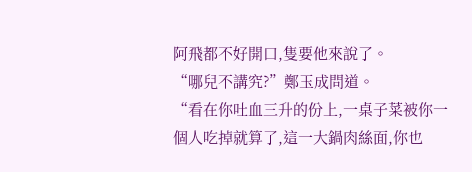阿飛都不好開口,隻要他來說了。
“哪兒不講究?”鄭玉成問道。
“看在你吐血三升的份上,一桌子菜被你一個人吃掉就算了,這一大鍋肉絲面,你也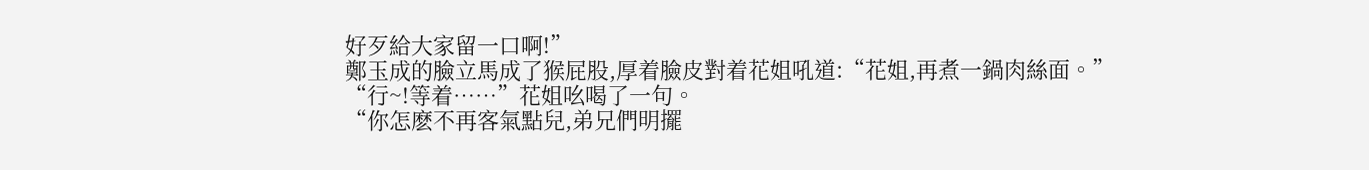好歹給大家留一口啊!”
鄭玉成的臉立馬成了猴屁股,厚着臉皮對着花姐吼道:“花姐,再煮一鍋肉絲面。”
“行~!等着……”花姐吆喝了一句。
“你怎麽不再客氣點兒,弟兄們明擺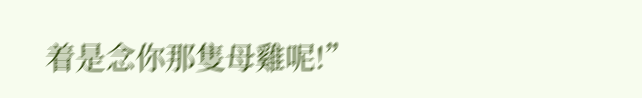着是念你那隻母雞呢!”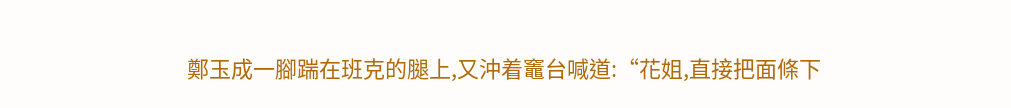鄭玉成一腳踹在班克的腿上,又沖着竈台喊道:“花姐,直接把面條下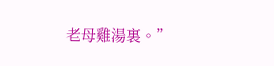老母雞湯裏。”